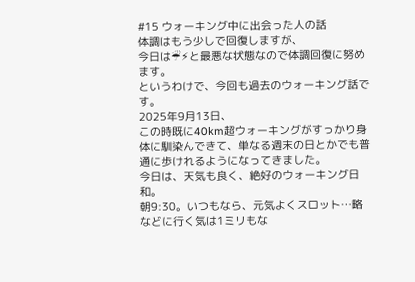#15 ウォーキング中に出会った人の話
体調はもう少しで回復しますが、
今日は☔⚡と最悪な状態なので体調回復に努めます。
というわけで、今回も過去のウォーキング話です。
2025年9月13日、
この時既に40km超ウォーキングがすっかり身体に馴染んできて、単なる週末の日とかでも普通に歩けれるようになってきました。
今日は、天気も良く、絶好のウォーキング日和。
朝9:30。いつもなら、元気よくスロット…略
などに行く気は1ミリもな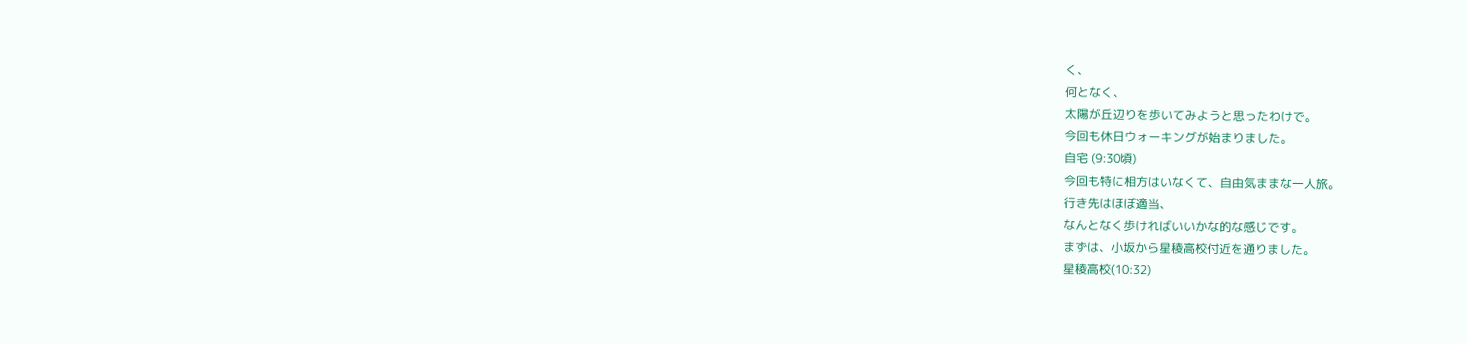く、
何となく、
太陽が丘辺りを歩いてみようと思ったわけで。
今回も休日ウォーキングが始まりました。
自宅 (9:30頃)
今回も特に相方はいなくて、自由気ままな一人旅。
行き先はほぼ適当、
なんとなく歩ければいいかな的な感じです。
まずは、小坂から星稜高校付近を通りました。
星稜高校(10:32)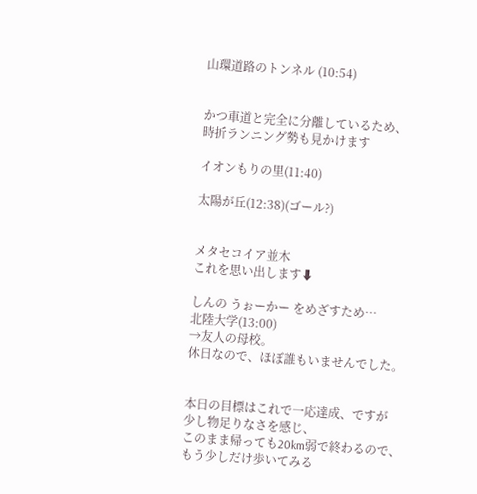山環道路のトンネル (10:54)


かつ車道と完全に分離しているため、
時折ランニング勢も見かけます

イオンもりの里(11:40)

太陽が丘(12:38)(ゴール?)


メタセコイア並木
これを思い出します⬇

しんの うぉーかー をめざすため…
北陸大学(13:00)
→友人の母校。
休日なので、ほぼ誰もいませんでした。


本日の目標はこれで一応達成、ですが
少し物足りなさを感じ、
このまま帰っても20km弱で終わるので、
もう少しだけ歩いてみる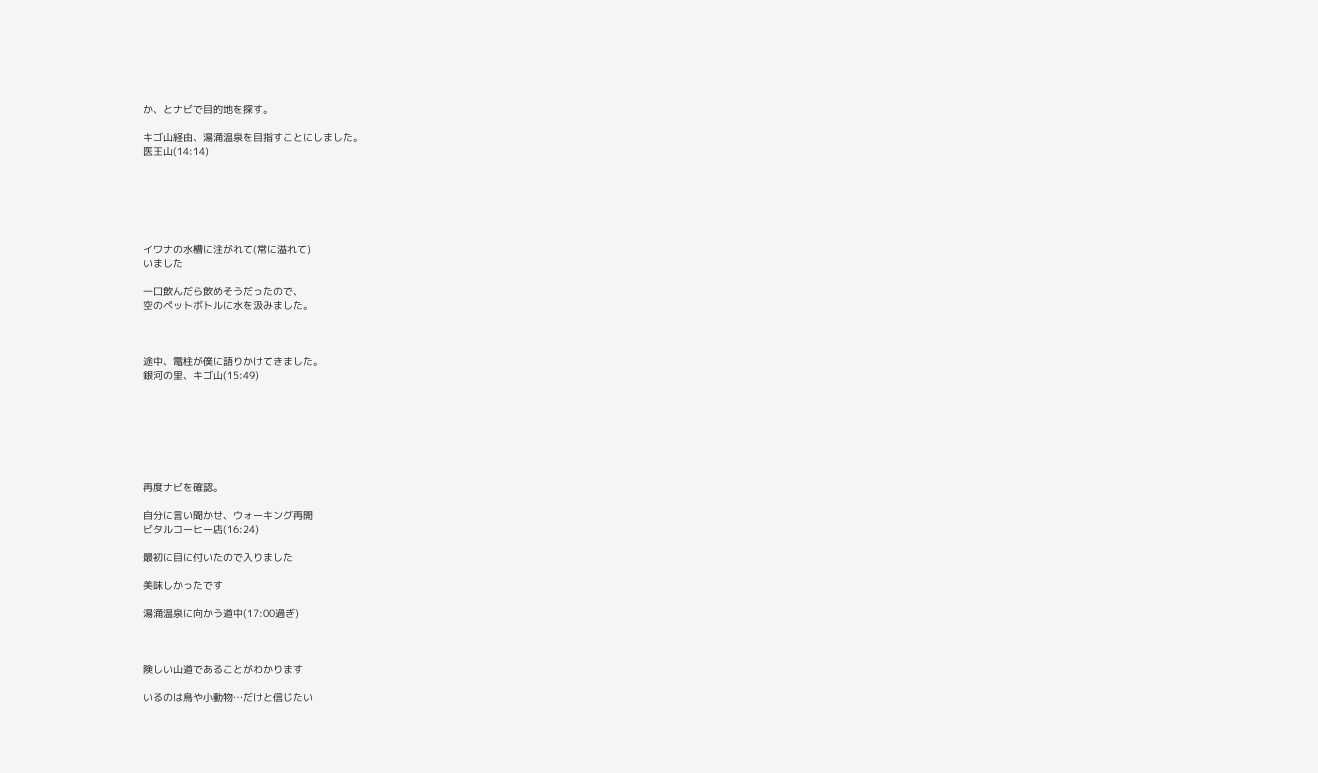か、とナビで目的地を探す。

キゴ山経由、湯涌温泉を目指すことにしました。
医王山(14:14)






イワナの水槽に注がれて(常に溢れて)
いました

一口飲んだら飲めそうだったので、
空のペットボトルに水を汲みました。



途中、電柱が僕に語りかけてきました。
銀河の里、キゴ山(15:49)







再度ナビを確認。

自分に言い聞かせ、ウォーキング再開
ビタルコーヒー店(16:24)

最初に目に付いたので入りました

美味しかったです

湯涌温泉に向かう道中(17:00過ぎ)



険しい山道であることがわかります

いるのは鳥や小動物…だけと信じたい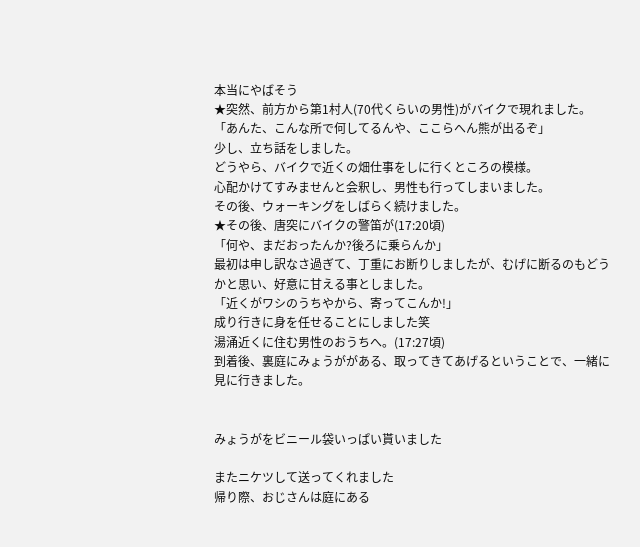本当にやばそう
★突然、前方から第1村人(70代くらいの男性)がバイクで現れました。
「あんた、こんな所で何してるんや、ここらへん熊が出るぞ」
少し、立ち話をしました。
どうやら、バイクで近くの畑仕事をしに行くところの模様。
心配かけてすみませんと会釈し、男性も行ってしまいました。
その後、ウォーキングをしばらく続けました。
★その後、唐突にバイクの警笛が(17:20頃)
「何や、まだおったんか?後ろに乗らんか」
最初は申し訳なさ過ぎて、丁重にお断りしましたが、むげに断るのもどうかと思い、好意に甘える事としました。
「近くがワシのうちやから、寄ってこんか!」
成り行きに身を任せることにしました笑
湯涌近くに住む男性のおうちへ。(17:27頃)
到着後、裏庭にみょうががある、取ってきてあげるということで、一緒に見に行きました。


みょうがをビニール袋いっぱい貰いました

またニケツして送ってくれました
帰り際、おじさんは庭にある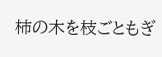柿の木を枝ごともぎ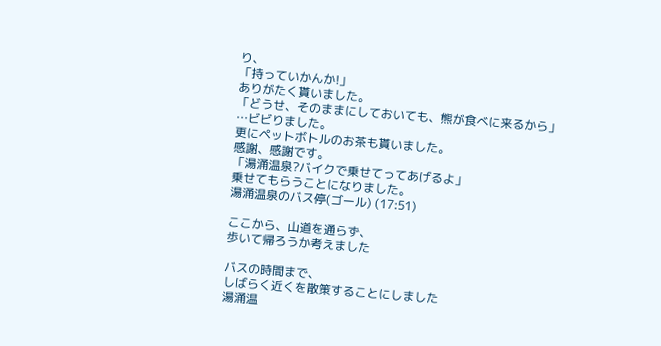り、
「持っていかんか!」
ありがたく貰いました。
「どうせ、そのままにしておいても、熊が食べに来るから」
…ビビりました。
更にペットボトルのお茶も貰いました。
感謝、感謝です。
「湯涌温泉?バイクで乗せてってあげるよ」
乗せてもらうことになりました。
湯涌温泉のバス停(ゴール) (17:51)

ここから、山道を通らず、
歩いて帰ろうか考えました

バスの時間まで、
しばらく近くを散策することにしました
湯涌温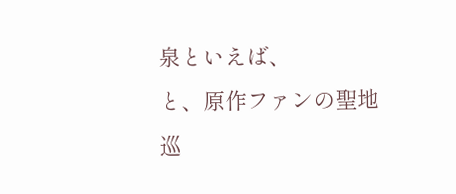泉といえば、
と、原作ファンの聖地巡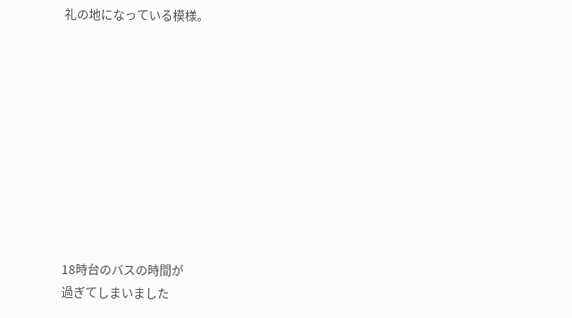礼の地になっている模様。










18時台のバスの時間が
過ぎてしまいました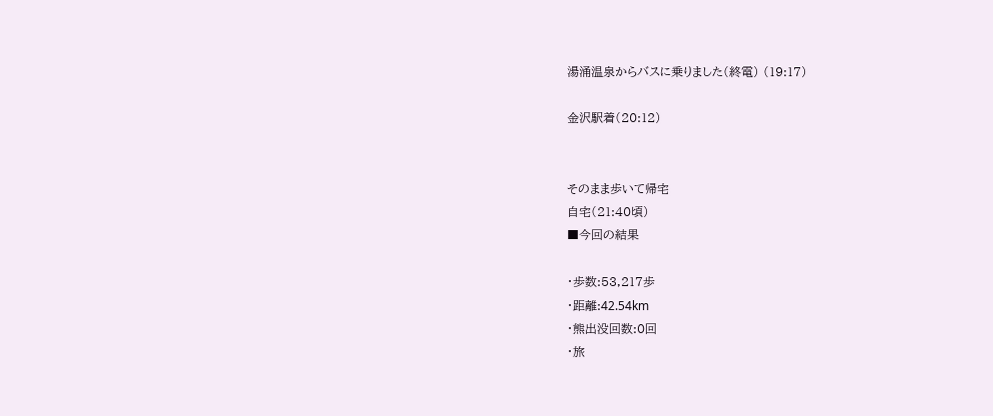湯涌温泉からバスに乗りました(終電) (19:17)

金沢駅着(20:12)


そのまま歩いて帰宅
自宅(21:40頃)
■今回の結果

・歩数:53,217歩
・距離:42.54km
・熊出没回数:0回
・旅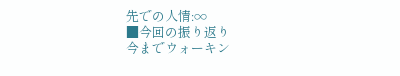先での人情:∞
■今回の振り返り
今までウォーキン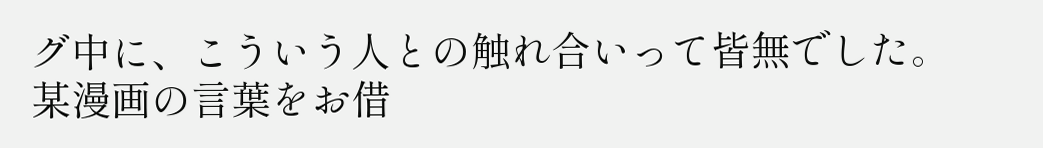グ中に、こういう人との触れ合いって皆無でした。
某漫画の言葉をお借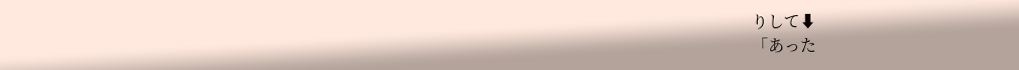りして⬇
「あった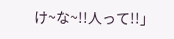け~な~!!人って!!」